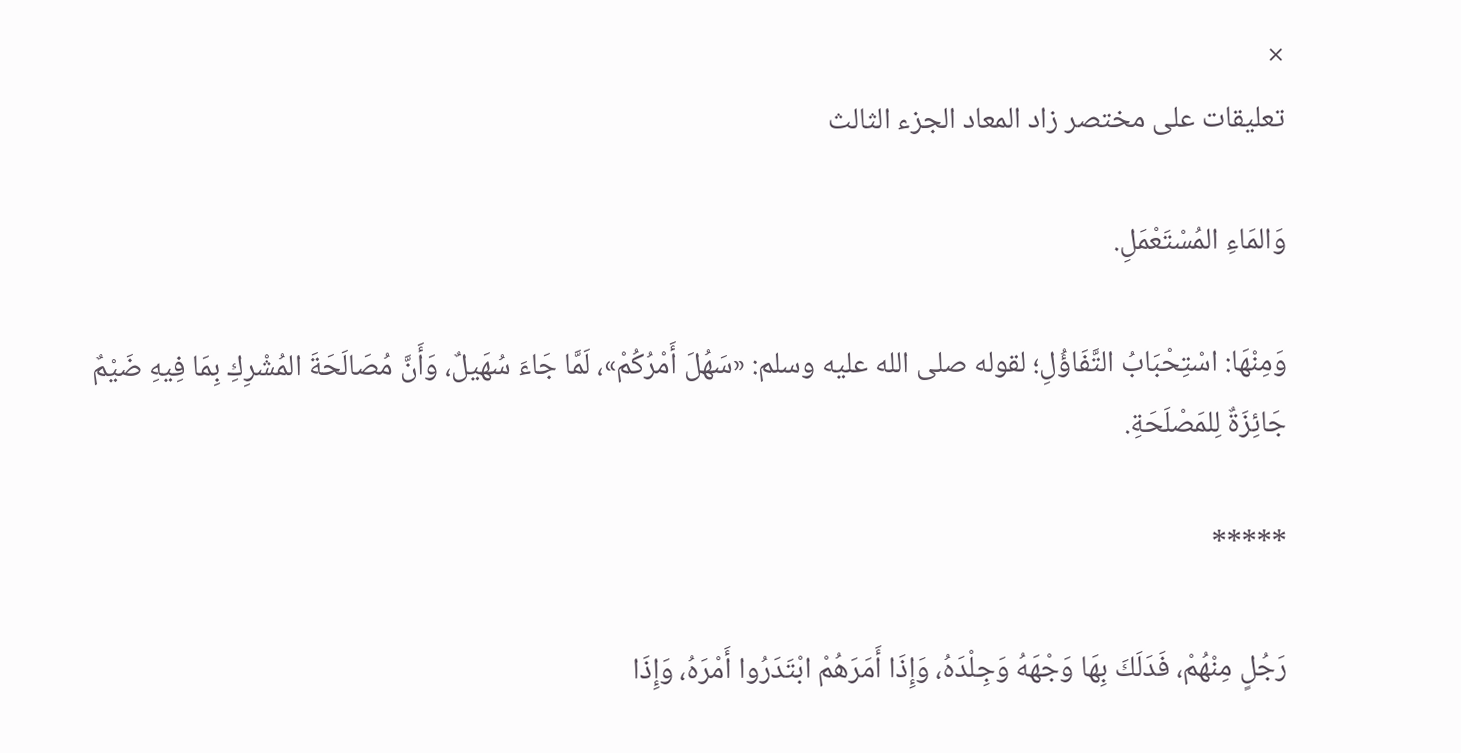×
تعليقات على مختصر زاد المعاد الجزء الثالث

وَالمَاءِ المُسْتَعْمَلِ.

وَمِنْهَا: اسْتِحْبَابُ التَّفَاؤُلِ؛ لقوله صلى الله عليه وسلم: «سَهُلَ أَمْرُكُمْ»، لَمَّا جَاءَ سُهَيلٌ، وَأَنَّ مُصَالَحَةَ المُشْرِكِ بِمَا فِيهِ ضَيْمٌ جَائِزَةٌ لِلمَصْلَحَةِ.

*****

رَجُلٍ مِنْهُمْ، فَدَلَكَ بِهَا وَجْهَهُ وَجِلْدَهُ، وَإِذَا أَمَرَهُمْ ابْتَدَرُوا أَمْرَهُ، وَإِذَا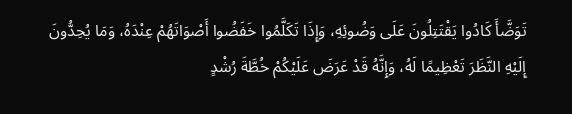تَوَضَّأَ كَادُوا يَقْتَتِلُونَ عَلَى وَضُوئِهِ، وَإِذَا تَكَلَّمُوا خَفَضُوا أَصْوَاتَهُمْ عِنْدَهُ، وَمَا يُحِدُّونَ إِلَيْهِ النَّظَرَ تَعْظِيمًا لَهُ، وَإِنَّهُ قَدْ عَرَضَ عَلَيْكُمْ خُطَّةَ رُشْدٍ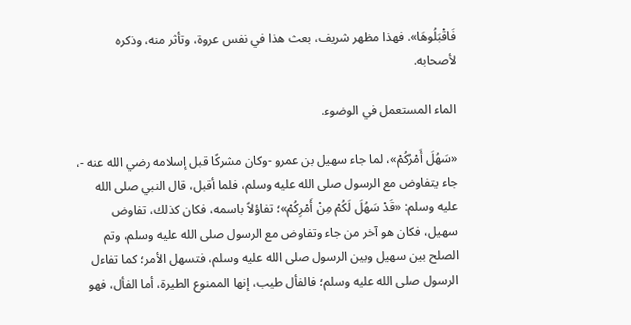فَاقْبَلُوهَا». فهذا مظهر شريف، بعث هذا في نفس عروة، وتأثر منه، وذكره لأصحابه.

الماء المستعمل في الوضوء.

«سَهُلَ أَمْرُكُمْ»، لما جاء سهيل بن عمرو -وكان مشركًا قبل إسلامه رضي الله عنه -، جاء يتفاوض مع الرسول صلى الله عليه وسلم، فلما أقبل، قال النبي صلى الله عليه وسلم: «قَدْ سَهُلَ لَكُمْ مِنْ أَمْرِكُمْ»؛ تفاؤلاً باسمه، فكان كذلك، تفاوض سهيل، فكان هو آخر من جاء وتفاوض مع الرسول صلى الله عليه وسلم، وتم الصلح بين سهيل وبين الرسول صلى الله عليه وسلم، فتسهل الأمر؛ كما تفاءل الرسول صلى الله عليه وسلم؛ فالفأل طيب، إنها الممنوع الطيرة، أما الفأل، فهو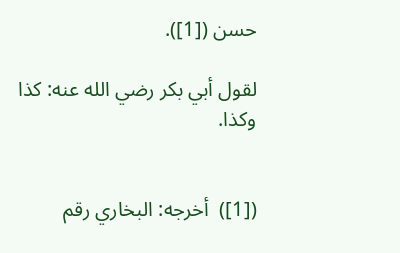حسن ([1]).

لقول أبي بكر رضي الله عنه: كذا وكذا.


([1])  أخرجه: البخاري رقم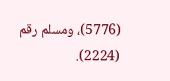(5776)، ومسلم رقم (2224).